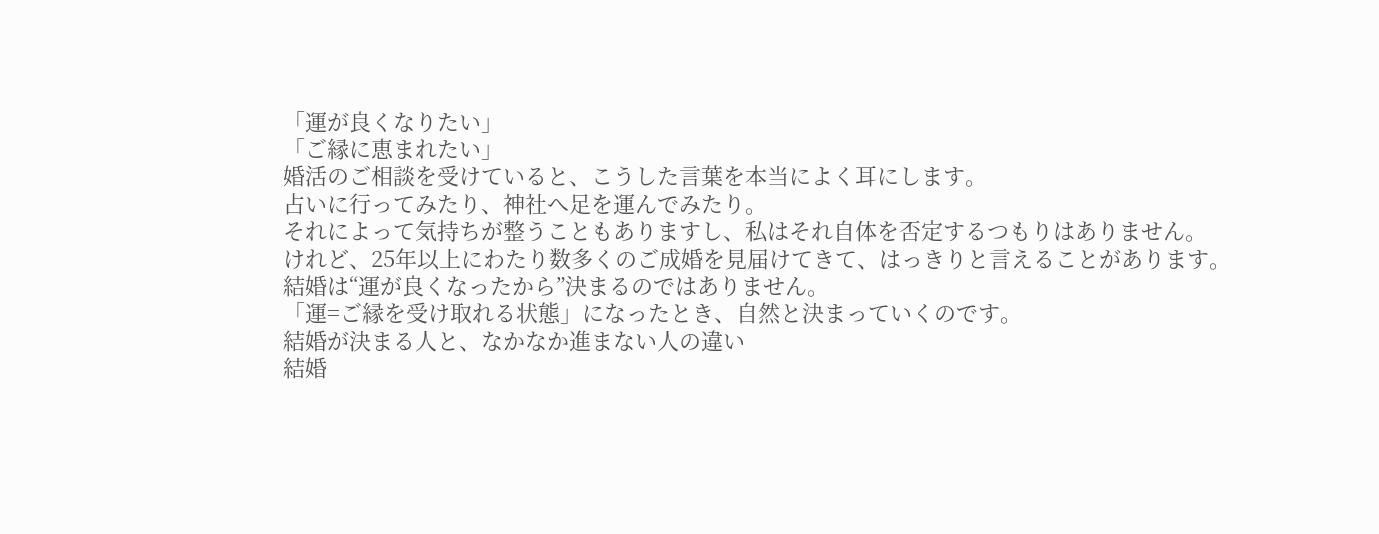「運が良くなりたい」
「ご縁に恵まれたい」
婚活のご相談を受けていると、こうした言葉を本当によく耳にします。
占いに行ってみたり、神社へ足を運んでみたり。
それによって気持ちが整うこともありますし、私はそれ自体を否定するつもりはありません。
けれど、25年以上にわたり数多くのご成婚を見届けてきて、はっきりと言えることがあります。
結婚は“運が良くなったから”決まるのではありません。
「運=ご縁を受け取れる状態」になったとき、自然と決まっていくのです。
結婚が決まる人と、なかなか進まない人の違い
結婚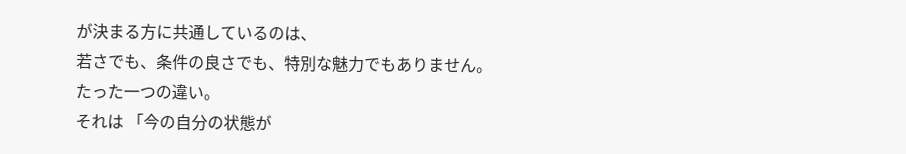が決まる方に共通しているのは、
若さでも、条件の良さでも、特別な魅力でもありません。
たった一つの違い。
それは 「今の自分の状態が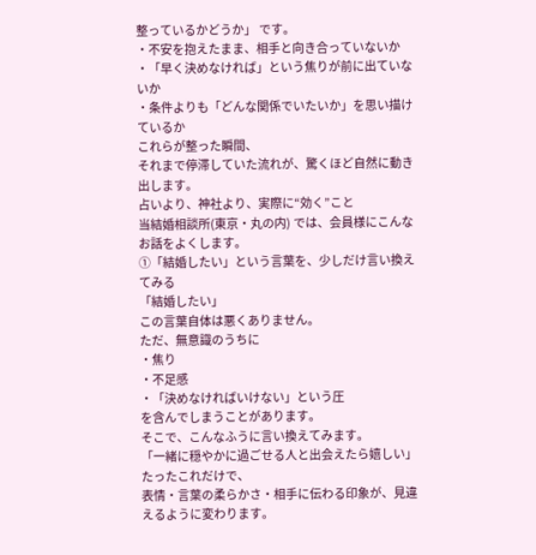整っているかどうか」 です。
・不安を抱えたまま、相手と向き合っていないか
・「早く決めなければ」という焦りが前に出ていないか
・条件よりも「どんな関係でいたいか」を思い描けているか
これらが整った瞬間、
それまで停滞していた流れが、驚くほど自然に動き出します。
占いより、神社より、実際に“効く”こと
当結婚相談所(東京・丸の内) では、会員様にこんなお話をよくします。
①「結婚したい」という言葉を、少しだけ言い換えてみる
「結婚したい」
この言葉自体は悪くありません。
ただ、無意識のうちに
・焦り
・不足感
・「決めなければいけない」という圧
を含んでしまうことがあります。
そこで、こんなふうに言い換えてみます。
「一緒に穏やかに過ごせる人と出会えたら嬉しい」
たったこれだけで、
表情・言葉の柔らかさ・相手に伝わる印象が、見違えるように変わります。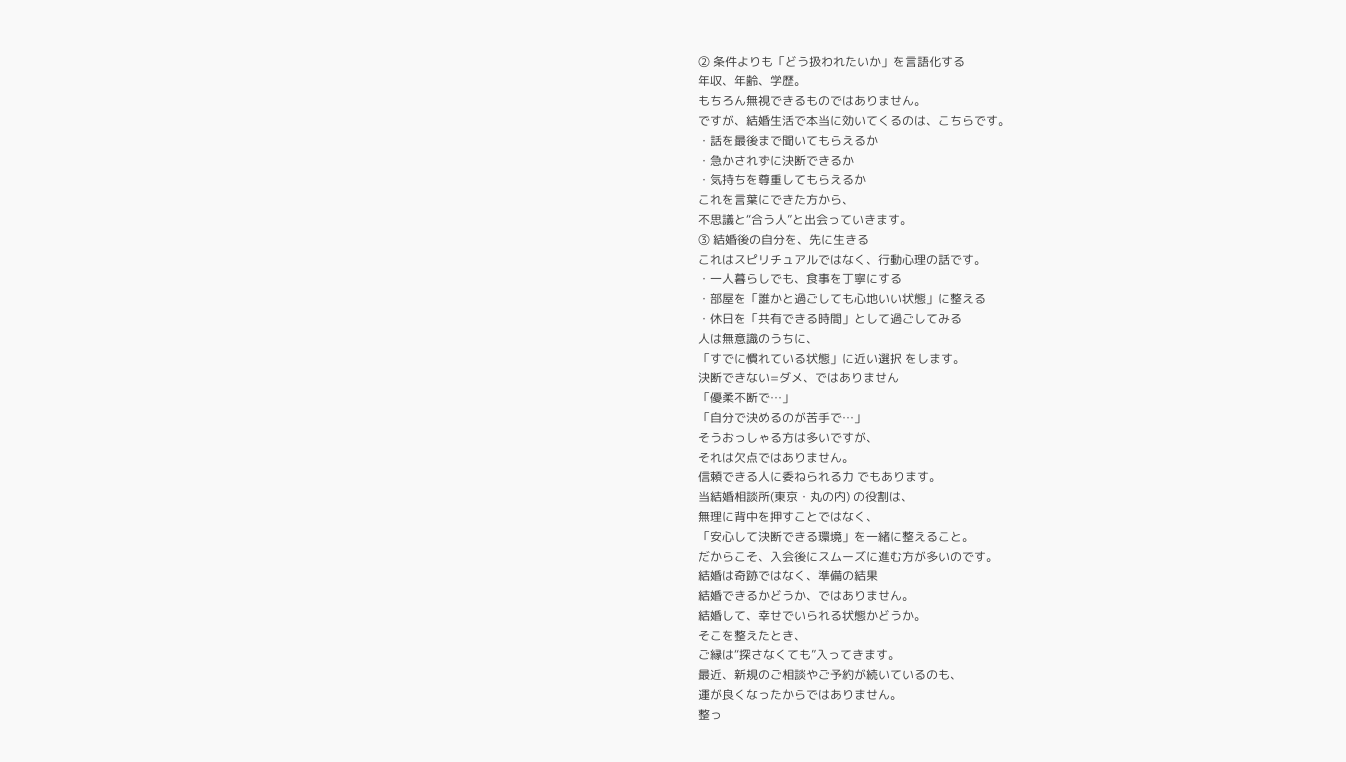② 条件よりも「どう扱われたいか」を言語化する
年収、年齢、学歴。
もちろん無視できるものではありません。
ですが、結婚生活で本当に効いてくるのは、こちらです。
・話を最後まで聞いてもらえるか
・急かされずに決断できるか
・気持ちを尊重してもらえるか
これを言葉にできた方から、
不思議と“合う人”と出会っていきます。
③ 結婚後の自分を、先に生きる
これはスピリチュアルではなく、行動心理の話です。
・一人暮らしでも、食事を丁寧にする
・部屋を「誰かと過ごしても心地いい状態」に整える
・休日を「共有できる時間」として過ごしてみる
人は無意識のうちに、
「すでに慣れている状態」に近い選択 をします。
決断できない=ダメ、ではありません
「優柔不断で…」
「自分で決めるのが苦手で…」
そうおっしゃる方は多いですが、
それは欠点ではありません。
信頼できる人に委ねられる力 でもあります。
当結婚相談所(東京・丸の内) の役割は、
無理に背中を押すことではなく、
「安心して決断できる環境」を一緒に整えること。
だからこそ、入会後にスムーズに進む方が多いのです。
結婚は奇跡ではなく、準備の結果
結婚できるかどうか、ではありません。
結婚して、幸せでいられる状態かどうか。
そこを整えたとき、
ご縁は“探さなくても”入ってきます。
最近、新規のご相談やご予約が続いているのも、
運が良くなったからではありません。
整っ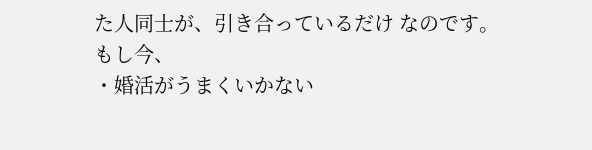た人同士が、引き合っているだけ なのです。
もし今、
・婚活がうまくいかない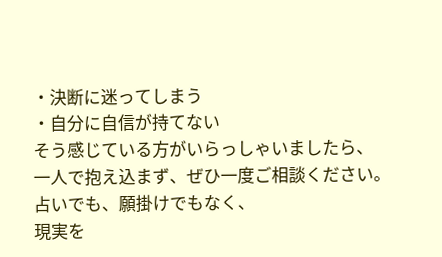・決断に迷ってしまう
・自分に自信が持てない
そう感じている方がいらっしゃいましたら、
一人で抱え込まず、ぜひ一度ご相談ください。
占いでも、願掛けでもなく、
現実を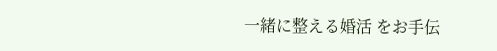一緒に整える婚活 をお手伝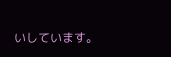いしています。